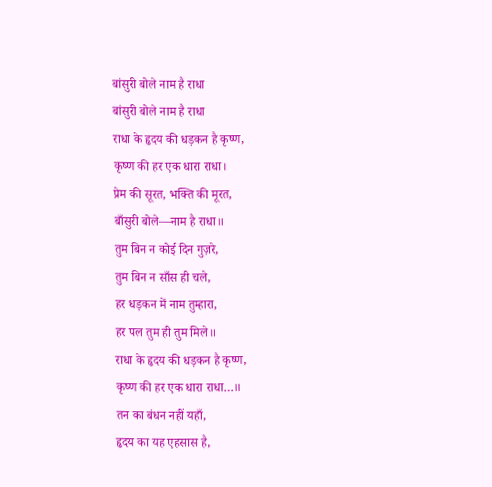बांसुरी बोले नाम है राधा
बांसुरी बोले नाम है राधा
राधा के हृदय की धड़कन है कृष्ण,
कृष्ण की हर एक धारा राधा।
प्रेम की सूरत, भक्ति की मूरत,
बाँसुरी बोले—नाम है राधा॥
तुम बिन न कोई दिन गुज़रे,
तुम बिन न साँस ही चले,
हर धड़कन में नाम तुम्हारा,
हर पल तुम ही तुम मिले॥
राधा के हृदय की धड़कन है कृष्ण,
कृष्ण की हर एक धारा राधा…॥
तन का बंधन नहीं यहाँ,
हृदय का यह एहसास है,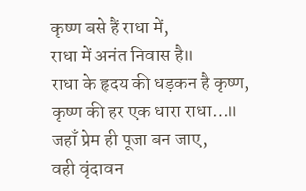कृष्ण बसे हैं राधा में,
राधा में अनंत निवास है॥
राधा के हृदय की धड़कन है कृष्ण,
कृष्ण की हर एक धारा राधा…॥
जहाँ प्रेम ही पूजा बन जाए,
वही वृंदावन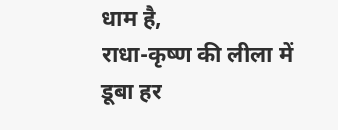धाम है,
राधा-कृष्ण की लीला में
डूबा हर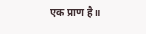एक प्राण है॥